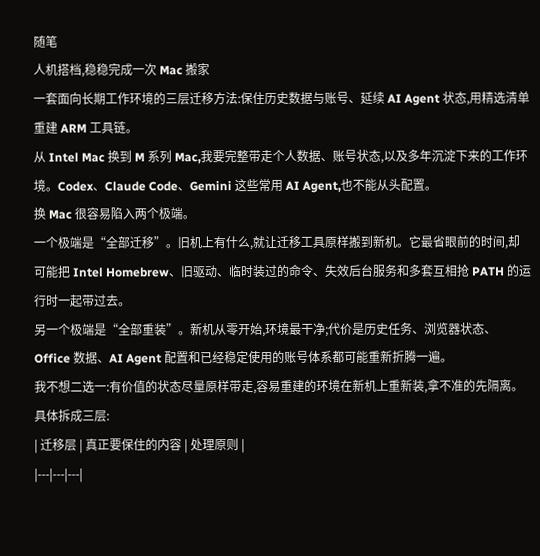随笔
人机搭档,稳稳完成一次 Mac 搬家
一套面向长期工作环境的三层迁移方法:保住历史数据与账号、延续 AI Agent 状态,用精选清单重建 ARM 工具链。
从 Intel Mac 换到 M 系列 Mac,我要完整带走个人数据、账号状态,以及多年沉淀下来的工作环境。Codex、Claude Code、Gemini 这些常用 AI Agent,也不能从头配置。
换 Mac 很容易陷入两个极端。
一个极端是“全部迁移”。旧机上有什么,就让迁移工具原样搬到新机。它最省眼前的时间,却可能把 Intel Homebrew、旧驱动、临时装过的命令、失效后台服务和多套互相抢 PATH 的运行时一起带过去。
另一个极端是“全部重装”。新机从零开始,环境最干净;代价是历史任务、浏览器状态、Office 数据、AI Agent 配置和已经稳定使用的账号体系都可能重新折腾一遍。
我不想二选一:有价值的状态尽量原样带走,容易重建的环境在新机上重新装,拿不准的先隔离。具体拆成三层:
| 迁移层 | 真正要保住的内容 | 处理原则 |
|---|---|---|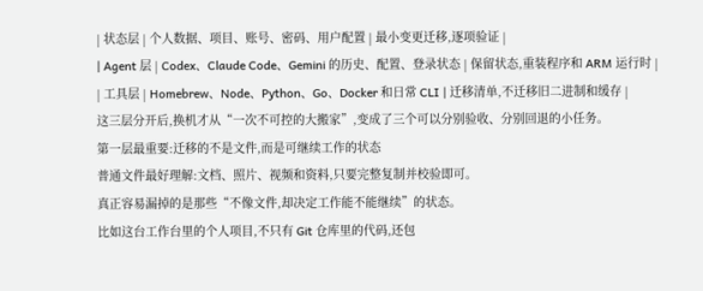| 状态层 | 个人数据、项目、账号、密码、用户配置 | 最小变更迁移,逐项验证 |
| Agent 层 | Codex、Claude Code、Gemini 的历史、配置、登录状态 | 保留状态,重装程序和 ARM 运行时 |
| 工具层 | Homebrew、Node、Python、Go、Docker 和日常 CLI | 迁移清单,不迁移旧二进制和缓存 |
这三层分开后,换机才从“一次不可控的大搬家”,变成了三个可以分别验收、分别回退的小任务。
第一层最重要:迁移的不是文件,而是可继续工作的状态
普通文件最好理解:文档、照片、视频和资料,只要完整复制并校验即可。
真正容易漏掉的是那些“不像文件,却决定工作能不能继续”的状态。
比如这台工作台里的个人项目,不只有 Git 仓库里的代码,还包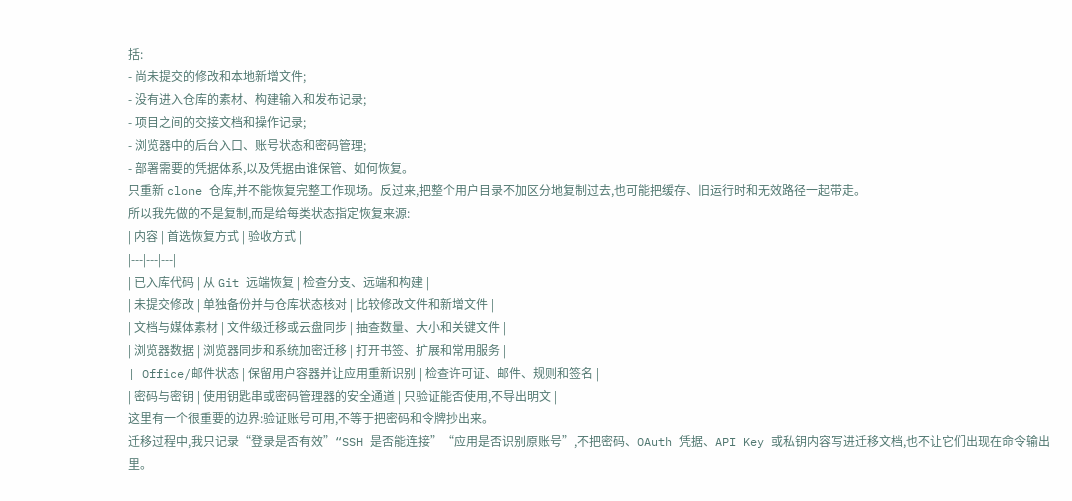括:
- 尚未提交的修改和本地新增文件;
- 没有进入仓库的素材、构建输入和发布记录;
- 项目之间的交接文档和操作记录;
- 浏览器中的后台入口、账号状态和密码管理;
- 部署需要的凭据体系,以及凭据由谁保管、如何恢复。
只重新 clone 仓库,并不能恢复完整工作现场。反过来,把整个用户目录不加区分地复制过去,也可能把缓存、旧运行时和无效路径一起带走。
所以我先做的不是复制,而是给每类状态指定恢复来源:
| 内容 | 首选恢复方式 | 验收方式 |
|---|---|---|
| 已入库代码 | 从 Git 远端恢复 | 检查分支、远端和构建 |
| 未提交修改 | 单独备份并与仓库状态核对 | 比较修改文件和新增文件 |
| 文档与媒体素材 | 文件级迁移或云盘同步 | 抽查数量、大小和关键文件 |
| 浏览器数据 | 浏览器同步和系统加密迁移 | 打开书签、扩展和常用服务 |
| Office/邮件状态 | 保留用户容器并让应用重新识别 | 检查许可证、邮件、规则和签名 |
| 密码与密钥 | 使用钥匙串或密码管理器的安全通道 | 只验证能否使用,不导出明文 |
这里有一个很重要的边界:验证账号可用,不等于把密码和令牌抄出来。
迁移过程中,我只记录“登录是否有效”“SSH 是否能连接”“应用是否识别原账号”,不把密码、OAuth 凭据、API Key 或私钥内容写进迁移文档,也不让它们出现在命令输出里。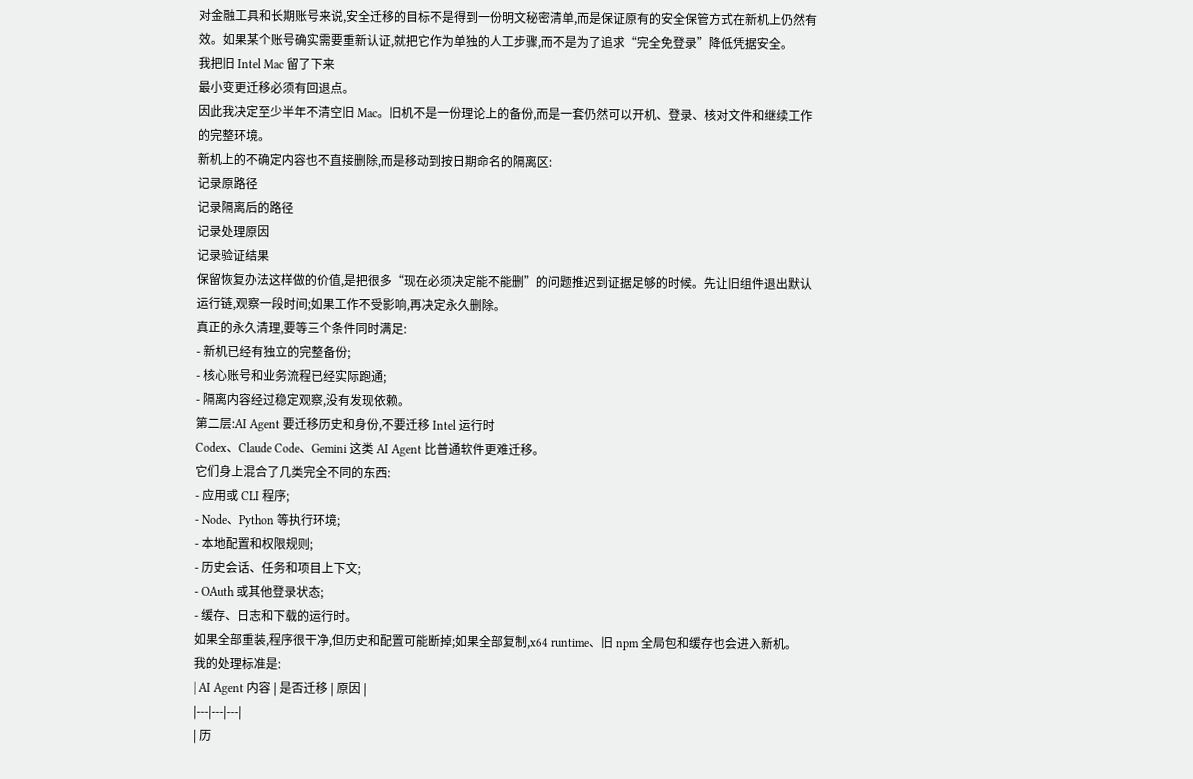对金融工具和长期账号来说,安全迁移的目标不是得到一份明文秘密清单,而是保证原有的安全保管方式在新机上仍然有效。如果某个账号确实需要重新认证,就把它作为单独的人工步骤,而不是为了追求“完全免登录”降低凭据安全。
我把旧 Intel Mac 留了下来
最小变更迁移必须有回退点。
因此我决定至少半年不清空旧 Mac。旧机不是一份理论上的备份,而是一套仍然可以开机、登录、核对文件和继续工作的完整环境。
新机上的不确定内容也不直接删除,而是移动到按日期命名的隔离区:
记录原路径
记录隔离后的路径
记录处理原因
记录验证结果
保留恢复办法这样做的价值,是把很多“现在必须决定能不能删”的问题推迟到证据足够的时候。先让旧组件退出默认运行链,观察一段时间;如果工作不受影响,再决定永久删除。
真正的永久清理,要等三个条件同时满足:
- 新机已经有独立的完整备份;
- 核心账号和业务流程已经实际跑通;
- 隔离内容经过稳定观察,没有发现依赖。
第二层:AI Agent 要迁移历史和身份,不要迁移 Intel 运行时
Codex、Claude Code、Gemini 这类 AI Agent 比普通软件更难迁移。
它们身上混合了几类完全不同的东西:
- 应用或 CLI 程序;
- Node、Python 等执行环境;
- 本地配置和权限规则;
- 历史会话、任务和项目上下文;
- OAuth 或其他登录状态;
- 缓存、日志和下载的运行时。
如果全部重装,程序很干净,但历史和配置可能断掉;如果全部复制,x64 runtime、旧 npm 全局包和缓存也会进入新机。
我的处理标准是:
| AI Agent 内容 | 是否迁移 | 原因 |
|---|---|---|
| 历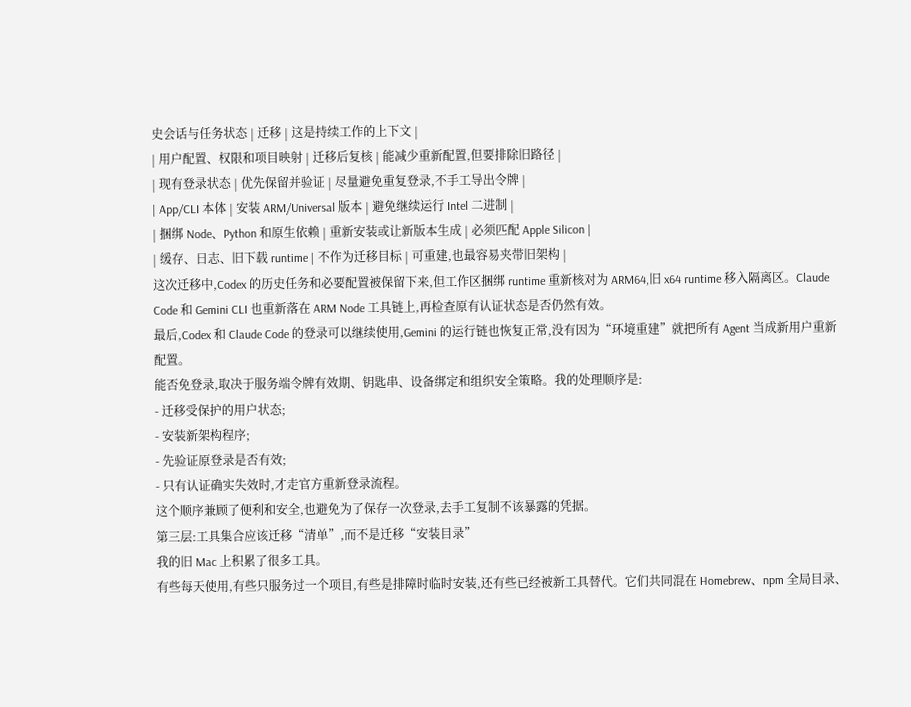史会话与任务状态 | 迁移 | 这是持续工作的上下文 |
| 用户配置、权限和项目映射 | 迁移后复核 | 能减少重新配置,但要排除旧路径 |
| 现有登录状态 | 优先保留并验证 | 尽量避免重复登录,不手工导出令牌 |
| App/CLI 本体 | 安装 ARM/Universal 版本 | 避免继续运行 Intel 二进制 |
| 捆绑 Node、Python 和原生依赖 | 重新安装或让新版本生成 | 必须匹配 Apple Silicon |
| 缓存、日志、旧下载 runtime | 不作为迁移目标 | 可重建,也最容易夹带旧架构 |
这次迁移中,Codex 的历史任务和必要配置被保留下来,但工作区捆绑 runtime 重新核对为 ARM64,旧 x64 runtime 移入隔离区。Claude Code 和 Gemini CLI 也重新落在 ARM Node 工具链上,再检查原有认证状态是否仍然有效。
最后,Codex 和 Claude Code 的登录可以继续使用,Gemini 的运行链也恢复正常,没有因为“环境重建”就把所有 Agent 当成新用户重新配置。
能否免登录,取决于服务端令牌有效期、钥匙串、设备绑定和组织安全策略。我的处理顺序是:
- 迁移受保护的用户状态;
- 安装新架构程序;
- 先验证原登录是否有效;
- 只有认证确实失效时,才走官方重新登录流程。
这个顺序兼顾了便利和安全,也避免为了保存一次登录,去手工复制不该暴露的凭据。
第三层:工具集合应该迁移“清单”,而不是迁移“安装目录”
我的旧 Mac 上积累了很多工具。
有些每天使用,有些只服务过一个项目,有些是排障时临时安装,还有些已经被新工具替代。它们共同混在 Homebrew、npm 全局目录、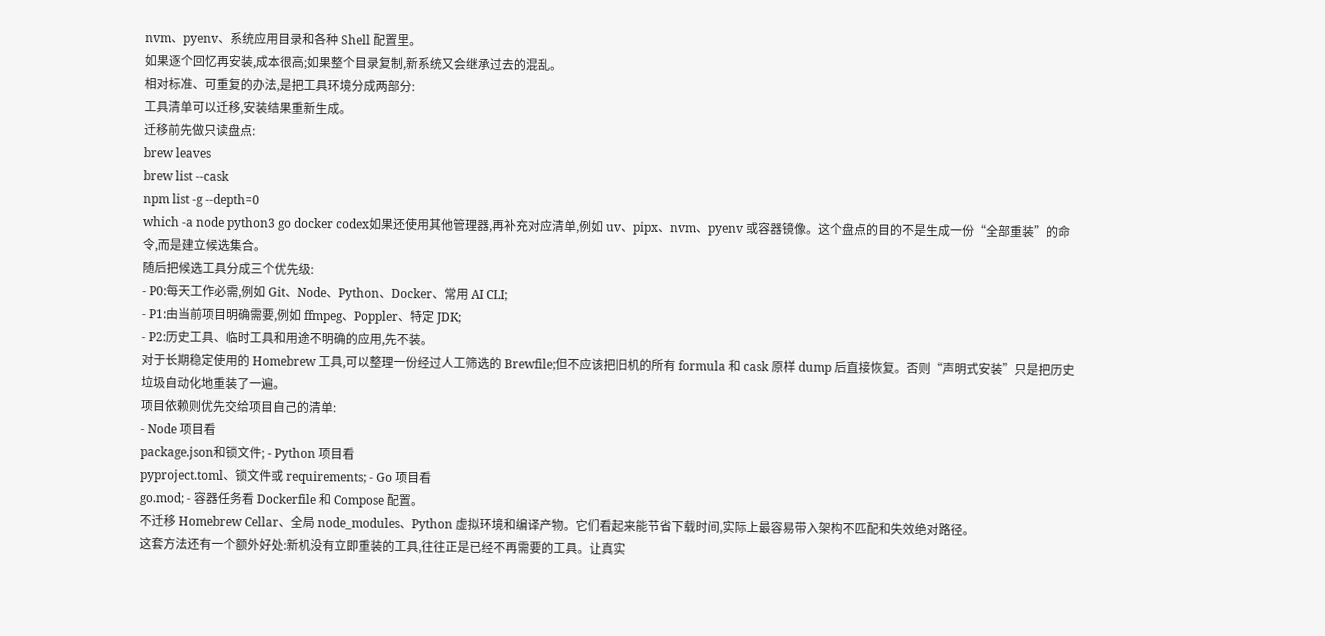nvm、pyenv、系统应用目录和各种 Shell 配置里。
如果逐个回忆再安装,成本很高;如果整个目录复制,新系统又会继承过去的混乱。
相对标准、可重复的办法,是把工具环境分成两部分:
工具清单可以迁移,安装结果重新生成。
迁移前先做只读盘点:
brew leaves
brew list --cask
npm list -g --depth=0
which -a node python3 go docker codex如果还使用其他管理器,再补充对应清单,例如 uv、pipx、nvm、pyenv 或容器镜像。这个盘点的目的不是生成一份“全部重装”的命令,而是建立候选集合。
随后把候选工具分成三个优先级:
- P0:每天工作必需,例如 Git、Node、Python、Docker、常用 AI CLI;
- P1:由当前项目明确需要,例如 ffmpeg、Poppler、特定 JDK;
- P2:历史工具、临时工具和用途不明确的应用,先不装。
对于长期稳定使用的 Homebrew 工具,可以整理一份经过人工筛选的 Brewfile;但不应该把旧机的所有 formula 和 cask 原样 dump 后直接恢复。否则“声明式安装”只是把历史垃圾自动化地重装了一遍。
项目依赖则优先交给项目自己的清单:
- Node 项目看
package.json和锁文件; - Python 项目看
pyproject.toml、锁文件或 requirements; - Go 项目看
go.mod; - 容器任务看 Dockerfile 和 Compose 配置。
不迁移 Homebrew Cellar、全局 node_modules、Python 虚拟环境和编译产物。它们看起来能节省下载时间,实际上最容易带入架构不匹配和失效绝对路径。
这套方法还有一个额外好处:新机没有立即重装的工具,往往正是已经不再需要的工具。让真实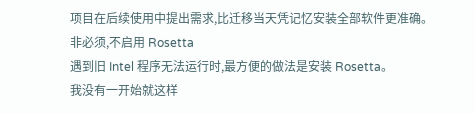项目在后续使用中提出需求,比迁移当天凭记忆安装全部软件更准确。
非必须,不启用 Rosetta
遇到旧 Intel 程序无法运行时,最方便的做法是安装 Rosetta。
我没有一开始就这样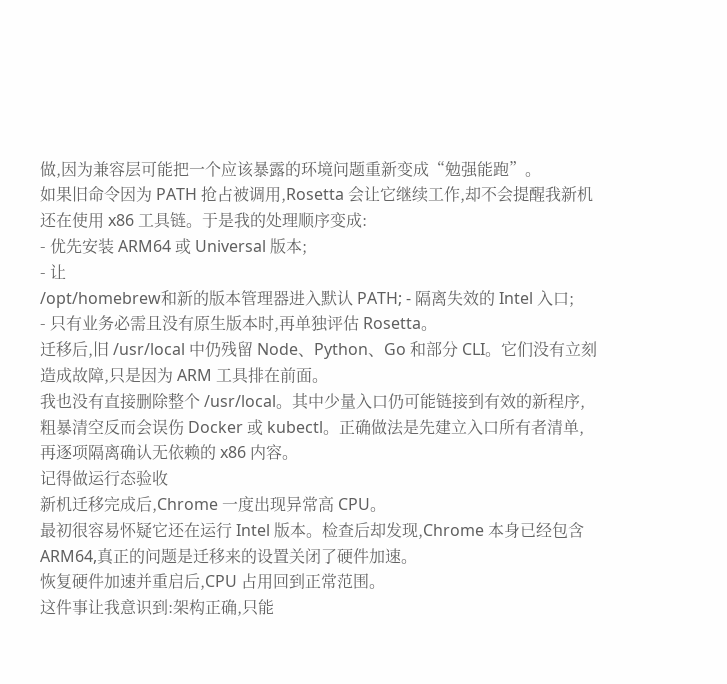做,因为兼容层可能把一个应该暴露的环境问题重新变成“勉强能跑”。
如果旧命令因为 PATH 抢占被调用,Rosetta 会让它继续工作,却不会提醒我新机还在使用 x86 工具链。于是我的处理顺序变成:
- 优先安装 ARM64 或 Universal 版本;
- 让
/opt/homebrew和新的版本管理器进入默认 PATH; - 隔离失效的 Intel 入口;
- 只有业务必需且没有原生版本时,再单独评估 Rosetta。
迁移后,旧 /usr/local 中仍残留 Node、Python、Go 和部分 CLI。它们没有立刻造成故障,只是因为 ARM 工具排在前面。
我也没有直接删除整个 /usr/local。其中少量入口仍可能链接到有效的新程序,粗暴清空反而会误伤 Docker 或 kubectl。正确做法是先建立入口所有者清单,再逐项隔离确认无依赖的 x86 内容。
记得做运行态验收
新机迁移完成后,Chrome 一度出现异常高 CPU。
最初很容易怀疑它还在运行 Intel 版本。检查后却发现,Chrome 本身已经包含 ARM64,真正的问题是迁移来的设置关闭了硬件加速。
恢复硬件加速并重启后,CPU 占用回到正常范围。
这件事让我意识到:架构正确,只能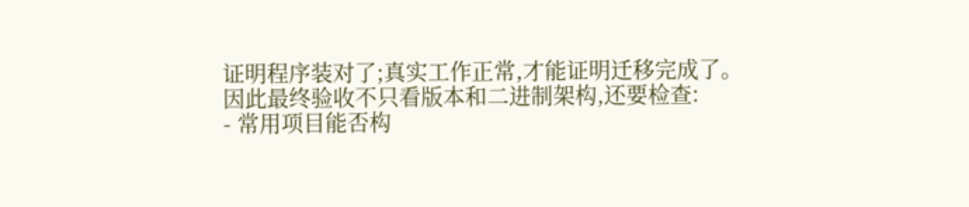证明程序装对了;真实工作正常,才能证明迁移完成了。
因此最终验收不只看版本和二进制架构,还要检查:
- 常用项目能否构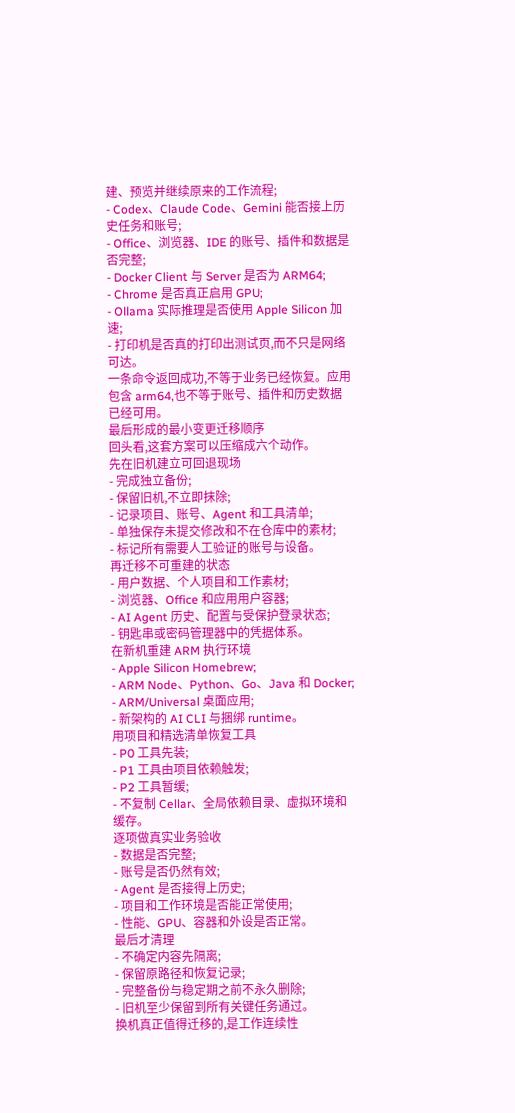建、预览并继续原来的工作流程;
- Codex、Claude Code、Gemini 能否接上历史任务和账号;
- Office、浏览器、IDE 的账号、插件和数据是否完整;
- Docker Client 与 Server 是否为 ARM64;
- Chrome 是否真正启用 GPU;
- Ollama 实际推理是否使用 Apple Silicon 加速;
- 打印机是否真的打印出测试页,而不只是网络可达。
一条命令返回成功,不等于业务已经恢复。应用包含 arm64,也不等于账号、插件和历史数据已经可用。
最后形成的最小变更迁移顺序
回头看,这套方案可以压缩成六个动作。
先在旧机建立可回退现场
- 完成独立备份;
- 保留旧机,不立即抹除;
- 记录项目、账号、Agent 和工具清单;
- 单独保存未提交修改和不在仓库中的素材;
- 标记所有需要人工验证的账号与设备。
再迁移不可重建的状态
- 用户数据、个人项目和工作素材;
- 浏览器、Office 和应用用户容器;
- AI Agent 历史、配置与受保护登录状态;
- 钥匙串或密码管理器中的凭据体系。
在新机重建 ARM 执行环境
- Apple Silicon Homebrew;
- ARM Node、Python、Go、Java 和 Docker;
- ARM/Universal 桌面应用;
- 新架构的 AI CLI 与捆绑 runtime。
用项目和精选清单恢复工具
- P0 工具先装;
- P1 工具由项目依赖触发;
- P2 工具暂缓;
- 不复制 Cellar、全局依赖目录、虚拟环境和缓存。
逐项做真实业务验收
- 数据是否完整;
- 账号是否仍然有效;
- Agent 是否接得上历史;
- 项目和工作环境是否能正常使用;
- 性能、GPU、容器和外设是否正常。
最后才清理
- 不确定内容先隔离;
- 保留原路径和恢复记录;
- 完整备份与稳定期之前不永久删除;
- 旧机至少保留到所有关键任务通过。
换机真正值得迁移的,是工作连续性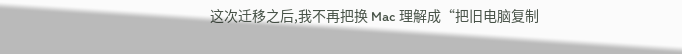这次迁移之后,我不再把换 Mac 理解成“把旧电脑复制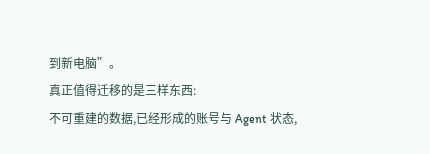到新电脑”。
真正值得迁移的是三样东西:
不可重建的数据,已经形成的账号与 Agent 状态,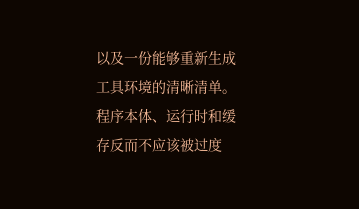以及一份能够重新生成工具环境的清晰清单。
程序本体、运行时和缓存反而不应该被过度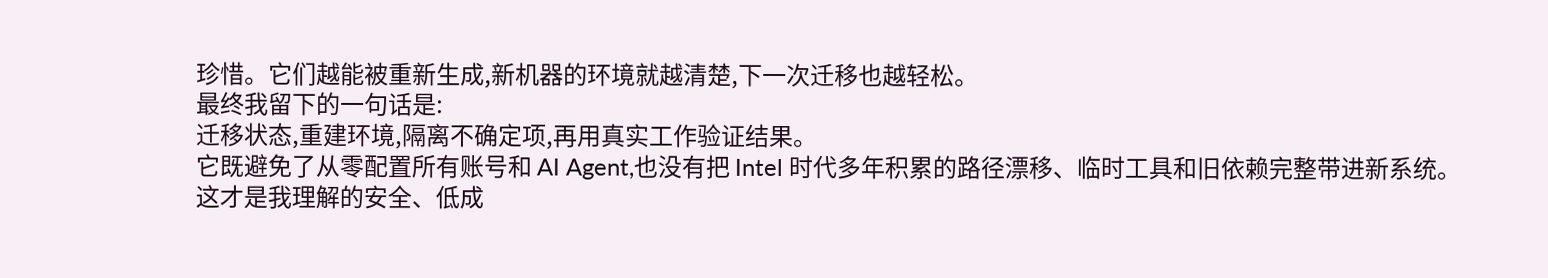珍惜。它们越能被重新生成,新机器的环境就越清楚,下一次迁移也越轻松。
最终我留下的一句话是:
迁移状态,重建环境,隔离不确定项,再用真实工作验证结果。
它既避免了从零配置所有账号和 AI Agent,也没有把 Intel 时代多年积累的路径漂移、临时工具和旧依赖完整带进新系统。
这才是我理解的安全、低成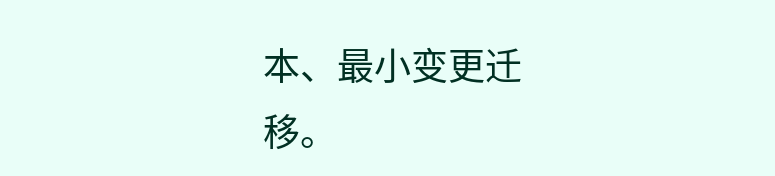本、最小变更迁移。